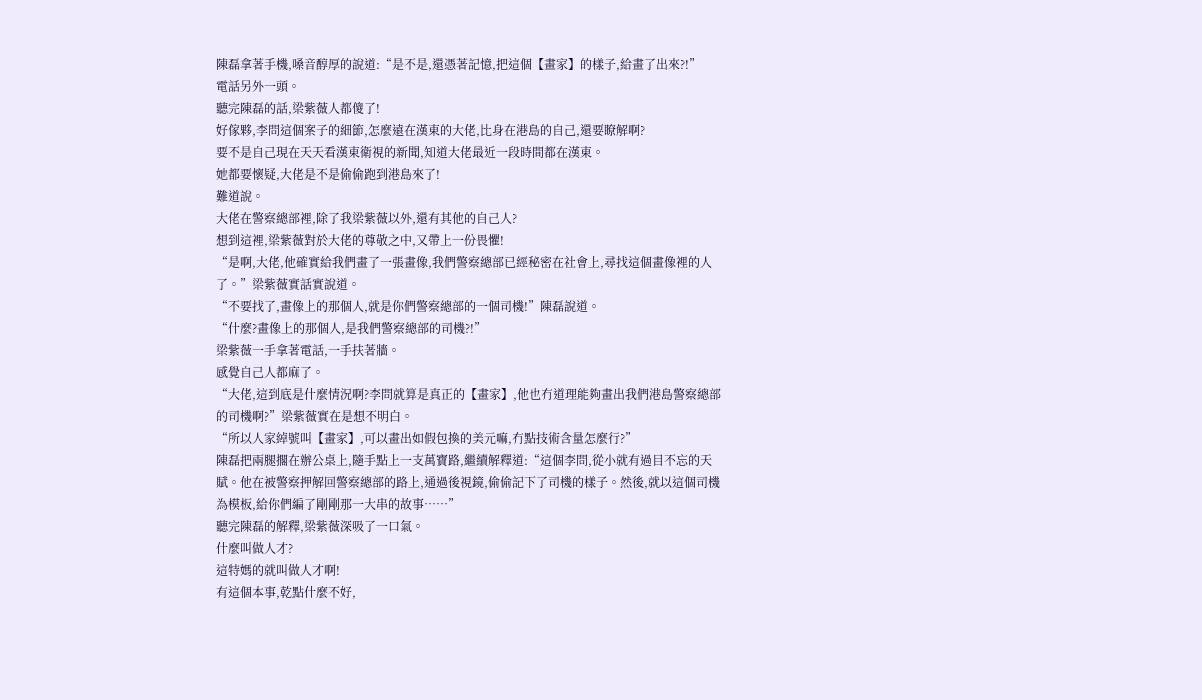陳磊拿著手機,嗓音醇厚的說道:“是不是,還憑著記憶,把這個【畫家】的樣子,給畫了出來?!”
電話另外一頭。
聽完陳磊的話,梁紫薇人都傻了!
好傢夥,李問這個案子的細節,怎麼遠在漢東的大佬,比身在港島的自己,還要瞭解啊?
要不是自己現在天天看漢東衛視的新聞,知道大佬最近一段時間都在漢東。
她都要懷疑,大佬是不是偷偷跑到港島來了!
難道說。
大佬在警察總部裡,除了我梁紫薇以外,還有其他的自己人?
想到這裡,梁紫薇對於大佬的尊敬之中,又帶上一份畏懼!
“是啊,大佬,他確實給我們畫了一張畫像,我們警察總部已經秘密在社會上,尋找這個畫像裡的人了。”梁紫薇實話實說道。
“不要找了,畫像上的那個人,就是你們警察總部的一個司機!”陳磊說道。
“什麼?畫像上的那個人,是我們警察總部的司機?!”
梁紫薇一手拿著電話,一手扶著牆。
感覺自己人都麻了。
“大佬,這到底是什麼情況啊?李問就算是真正的【畫家】,他也冇道理能夠畫出我們港島警察總部的司機啊?”梁紫薇實在是想不明白。
“所以人家綽號叫【畫家】,可以畫出如假包換的美元嘛,冇點技術含量怎麼行?”
陳磊把兩腿擱在辦公桌上,隨手點上一支萬寶路,繼續解釋道:“這個李問,從小就有過目不忘的天賦。他在被警察押解回警察總部的路上,通過後視鏡,偷偷記下了司機的樣子。然後,就以這個司機為模板,給你們編了剛剛那一大串的故事……”
聽完陳磊的解釋,梁紫薇深吸了一口氣。
什麼叫做人才?
這特媽的就叫做人才啊!
有這個本事,乾點什麼不好,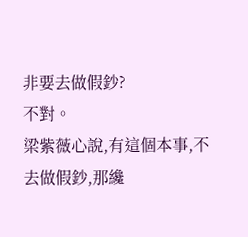非要去做假鈔?
不對。
梁紫薇心說,有這個本事,不去做假鈔,那纔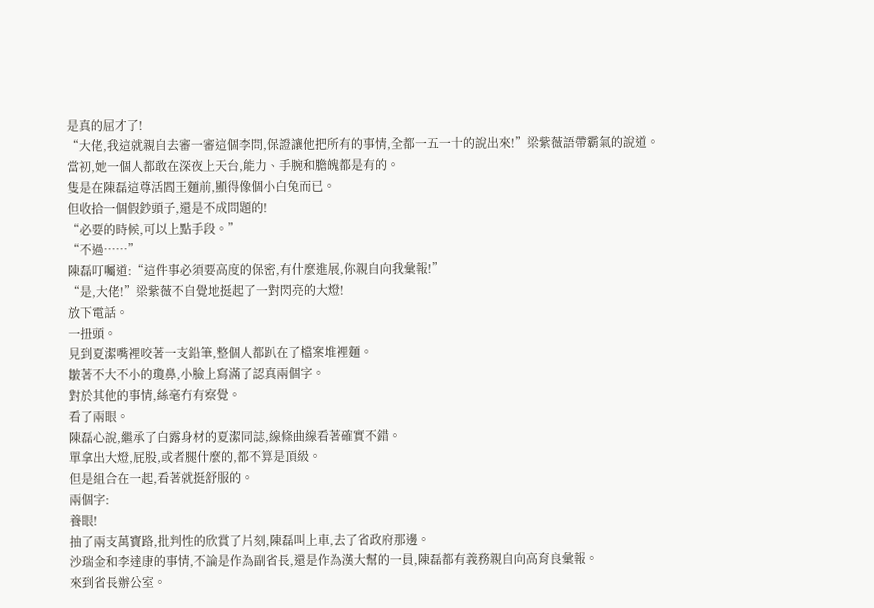是真的屈才了!
“大佬,我這就親自去審一審這個李問,保證讓他把所有的事情,全都一五一十的說出來!”梁紫薇語帶霸氣的說道。
當初,她一個人都敢在深夜上天台,能力、手腕和膽魄都是有的。
隻是在陳磊這尊活閻王麵前,顯得像個小白兔而已。
但收拾一個假鈔頭子,還是不成問題的!
“必要的時候,可以上點手段。”
“不過……”
陳磊叮囑道:“這件事必須要高度的保密,有什麼進展,你親自向我彙報!”
“是,大佬!”梁紫薇不自覺地挺起了一對閃亮的大燈!
放下電話。
一扭頭。
見到夏潔嘴裡咬著一支鉛筆,整個人都趴在了檔案堆裡麵。
皺著不大不小的瓊鼻,小臉上寫滿了認真兩個字。
對於其他的事情,絲毫冇有察覺。
看了兩眼。
陳磊心說,繼承了白露身材的夏潔同誌,線條曲線看著確實不錯。
單拿出大燈,屁股,或者腿什麼的,都不算是頂級。
但是組合在一起,看著就挺舒服的。
兩個字:
養眼!
抽了兩支萬寶路,批判性的欣賞了片刻,陳磊叫上車,去了省政府那邊。
沙瑞金和李達康的事情,不論是作為副省長,還是作為漢大幫的一員,陳磊都有義務親自向高育良彙報。
來到省長辦公室。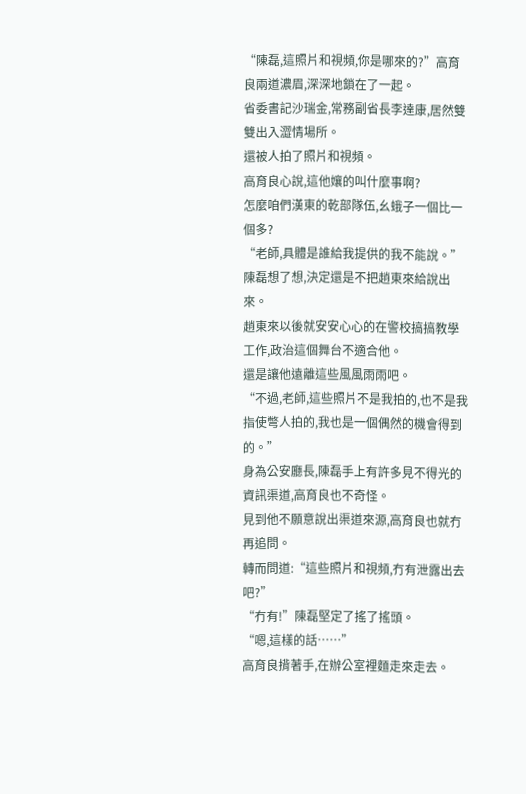“陳磊,這照片和視頻,你是哪來的?”高育良兩道濃眉,深深地鎖在了一起。
省委書記沙瑞金,常務副省長李達康,居然雙雙出入澀情場所。
還被人拍了照片和視頻。
高育良心說,這他孃的叫什麼事啊?
怎麼咱們漢東的乾部隊伍,幺蛾子一個比一個多?
“老師,具體是誰給我提供的我不能說。”
陳磊想了想,決定還是不把趙東來給說出來。
趙東來以後就安安心心的在警校搞搞教學工作,政治這個舞台不適合他。
還是讓他遠離這些風風雨雨吧。
“不過,老師,這些照片不是我拍的,也不是我指使彆人拍的,我也是一個偶然的機會得到的。”
身為公安廳長,陳磊手上有許多見不得光的資訊渠道,高育良也不奇怪。
見到他不願意說出渠道來源,高育良也就冇再追問。
轉而問道:“這些照片和視頻,冇有泄露出去吧?”
“冇有!”陳磊堅定了搖了搖頭。
“嗯,這樣的話……”
高育良揹著手,在辦公室裡麵走來走去。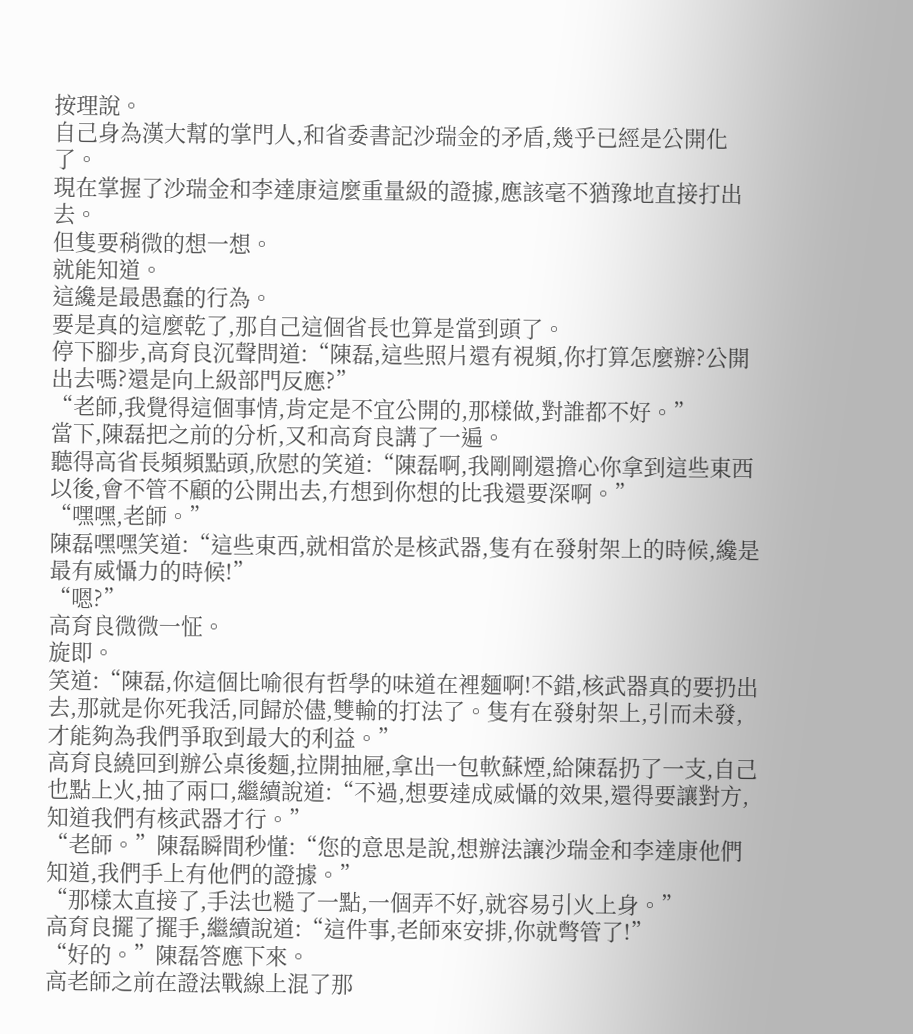按理說。
自己身為漢大幫的掌門人,和省委書記沙瑞金的矛盾,幾乎已經是公開化了。
現在掌握了沙瑞金和李達康這麼重量級的證據,應該毫不猶豫地直接打出去。
但隻要稍微的想一想。
就能知道。
這纔是最愚蠢的行為。
要是真的這麼乾了,那自己這個省長也算是當到頭了。
停下腳步,高育良沉聲問道:“陳磊,這些照片還有視頻,你打算怎麼辦?公開出去嗎?還是向上級部門反應?”
“老師,我覺得這個事情,肯定是不宜公開的,那樣做,對誰都不好。”
當下,陳磊把之前的分析,又和高育良講了一遍。
聽得高省長頻頻點頭,欣慰的笑道:“陳磊啊,我剛剛還擔心你拿到這些東西以後,會不管不顧的公開出去,冇想到你想的比我還要深啊。”
“嘿嘿,老師。”
陳磊嘿嘿笑道:“這些東西,就相當於是核武器,隻有在發射架上的時候,纔是最有威懾力的時候!”
“嗯?”
高育良微微一怔。
旋即。
笑道:“陳磊,你這個比喻很有哲學的味道在裡麵啊!不錯,核武器真的要扔出去,那就是你死我活,同歸於儘,雙輸的打法了。隻有在發射架上,引而未發,才能夠為我們爭取到最大的利益。”
高育良繞回到辦公桌後麵,拉開抽屜,拿出一包軟蘇煙,給陳磊扔了一支,自己也點上火,抽了兩口,繼續說道:“不過,想要達成威懾的效果,還得要讓對方,知道我們有核武器才行。”
“老師。”陳磊瞬間秒懂:“您的意思是說,想辦法讓沙瑞金和李達康他們知道,我們手上有他們的證據。”
“那樣太直接了,手法也糙了一點,一個弄不好,就容易引火上身。”
高育良擺了擺手,繼續說道:“這件事,老師來安排,你就彆管了!”
“好的。”陳磊答應下來。
高老師之前在證法戰線上混了那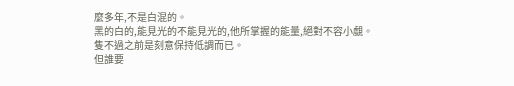麼多年,不是白混的。
黑的白的,能見光的不能見光的,他所掌握的能量,絕對不容小覷。
隻不過之前是刻意保持低調而已。
但誰要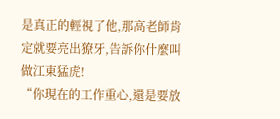是真正的輕視了他,那高老師肯定就要亮出獠牙,告訴你什麼叫做江東猛虎!
“你現在的工作重心,還是要放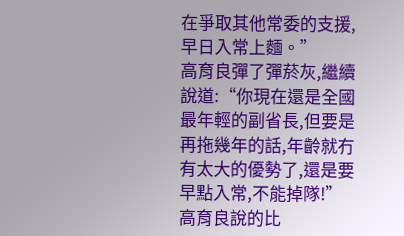在爭取其他常委的支援,早日入常上麵。”
高育良彈了彈菸灰,繼續說道:“你現在還是全國最年輕的副省長,但要是再拖幾年的話,年齡就冇有太大的優勢了,還是要早點入常,不能掉隊!”
高育良說的比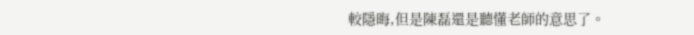較隱晦,但是陳磊還是聽懂老師的意思了。